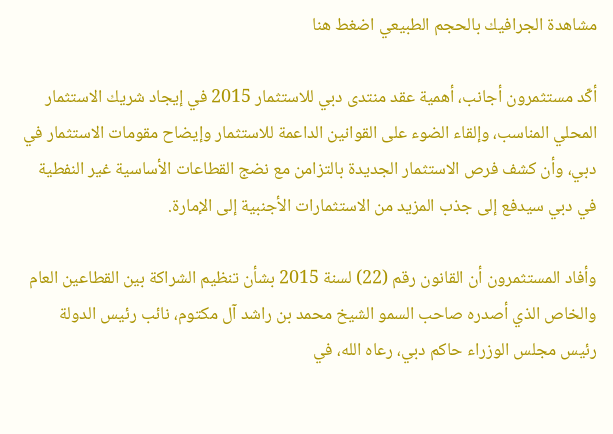مشاهدة الجرافيك بالحجم الطبيعي اضغط هنا

أكّد مستثمرون أجانب، أهمية عقد منتدى دبي للاستثمار 2015 في إيجاد شريك الاستثمار المحلي المناسب، وإلقاء الضوء على القوانين الداعمة للاستثمار وإيضاح مقومات الاستثمار في دبي، وأن كشف فرص الاستثمار الجديدة بالتزامن مع نضج القطاعات الأساسية غير النفطية في دبي سيدفع إلى جذب المزيد من الاستثمارات الأجنبية إلى الإمارة.

وأفاد المستثمرون أن القانون رقم (22) لسنة 2015 بشأن تنظيم الشراكة بين القطاعين العام والخاص الذي أصدره صاحب السمو الشيخ محمد بن راشد آل مكتوم، نائب رئيس الدولة رئيس مجلس الوزراء حاكم دبي، رعاه الله، في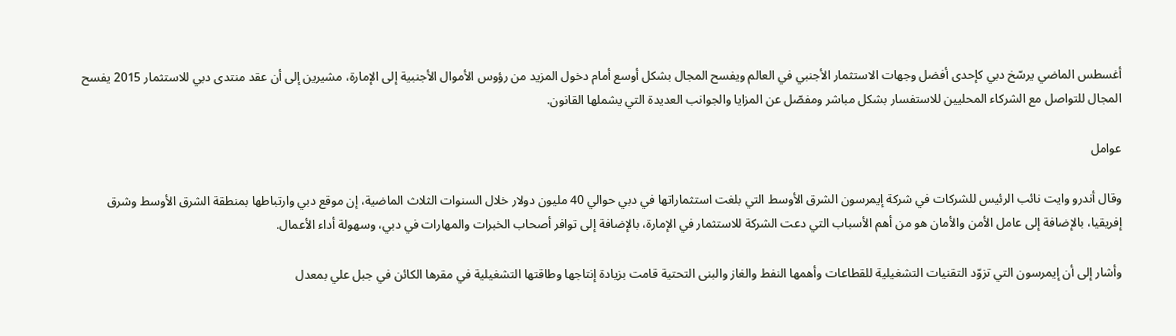أغسطس الماضي يرسّخ دبي كإحدى أفضل وجهات الاستثمار الأجنبي في العالم ويفسح المجال بشكل أوسع أمام دخول المزيد من رؤوس الأموال الأجنبية إلى الإمارة، مشيرين إلى أن عقد منتدى دبي للاستثمار 2015 يفسح المجال للتواصل مع الشركاء المحليين للاستفسار بشكل مباشر ومفصّل عن المزايا والجوانب العديدة التي يشملها القانون.

عوامل

وقال أندرو وايت نائب الرئيس للشركات في شركة إيمرسون الشرق الأوسط التي بلغت استثماراتها في دبي حوالي 40 مليون دولار خلال السنوات الثلاث الماضية، إن موقع دبي وارتباطها بمنطقة الشرق الأوسط وشرق إفريقيا، بالإضافة إلى عامل الأمن والأمان هو من أهم الأسباب التي دعت الشركة للاستثمار في الإمارة، بالإضافة إلى توافر أصحاب الخبرات والمهارات في دبي، وسهولة أداء الأعمال.

وأشار إلى أن إيمرسون التي تزوّد التقنيات التشغيلية للقطاعات وأهمها النفط والغاز والبنى التحتية قامت بزيادة إنتاجها وطاقتها التشغيلية في مقرها الكائن في جبل علي بمعدل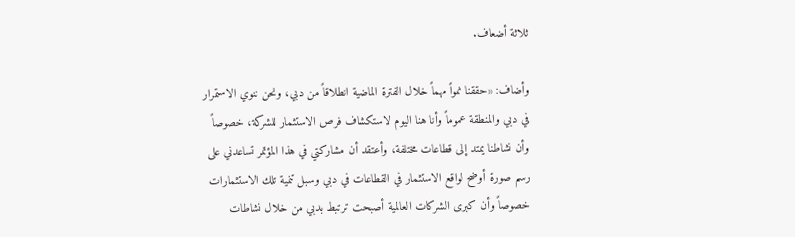ثلاثة أضعاف.

وأضاف: «حققنا نمواً مهماً خلال الفترة الماضية انطلاقاً من دبي، ونحن ننوي الاستمرار في دبي والمنطقة عموماً وأنا هنا اليوم لاستكشاف فرص الاستثمار للشركة، خصوصاً وأن نشاطنا يمتد إلى قطاعات مختلفة، وأعتقد أن مشاركتي في هذا المؤتمر تساعدني على رسم صورة أوضح لواقع الاستثمار في القطاعات في دبي وسبل تنمية تلك الاستثمارات خصوصاً وأن كبرى الشركات العالمية أصبحت ترتبط بدبي من خلال نشاطات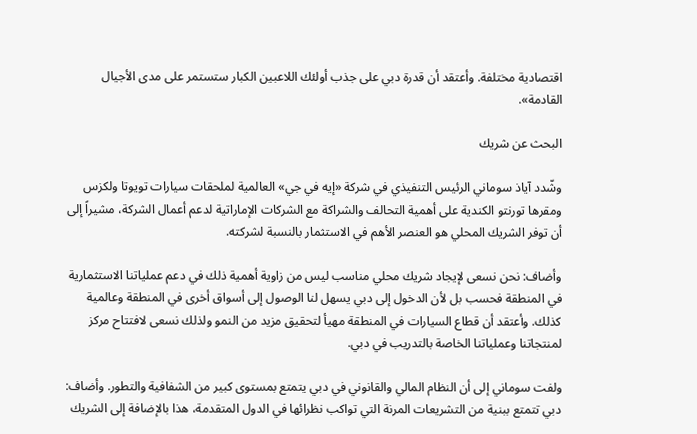اقتصادية مختلفة. وأعتقد أن قدرة دبي على جذب أولئك اللاعبين الكبار ستستمر على مدى الأجيال القادمة».

البحث عن شريك

وشّدد آياذ سوماني الرئيس التنفيذي في شركة «إيه في جي» العالمية لملحقات سيارات تويوتا ولكزس ومقرها تورنتو الكندية على أهمية التحالف والشراكة مع الشركات الإماراتية لدعم أعمال الشركة، مشيراً إلى أن توفر الشريك المحلي هو العنصر الأهم في الاستثمار بالنسبة لشركته.

وأضاف: نحن نسعى لإيجاد شريك محلي مناسب ليس من زاوية أهمية ذلك في دعم عملياتنا الاستثمارية في المنطقة فحسب بل لأن الدخول إلى دبي يسهل لنا الوصول إلى أسواق أخرى في المنطقة وعالمية كذلك. وأعتقد أن قطاع السيارات في المنطقة مهيأ لتحقيق مزيد من النمو ولذلك نسعى لافتتاح مركز لمنتجاتنا وعملياتنا الخاصة بالتدريب في دبي.

ولفت سوماني إلى أن النظام المالي والقانوني في دبي يتمتع بمستوى كبير من الشفافية والتطور. وأضاف: دبي تتمتع ببنية من التشريعات المرنة التي تواكب نظرائها في الدول المتقدمة، هذا بالإضافة إلى الشريك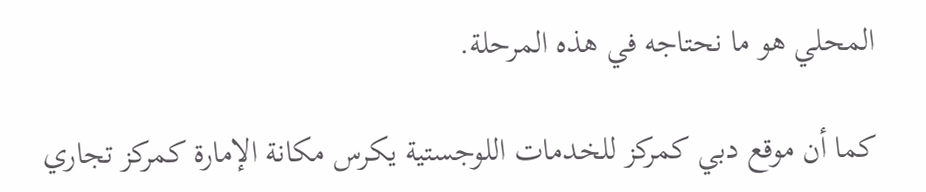المحلي هو ما نحتاجه في هذه المرحلة.

كما أن موقع دبي كمركز للخدمات اللوجستية يكرس مكانة الإمارة كمركز تجاري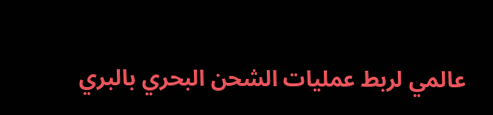عالمي لربط عمليات الشحن البحري بالبري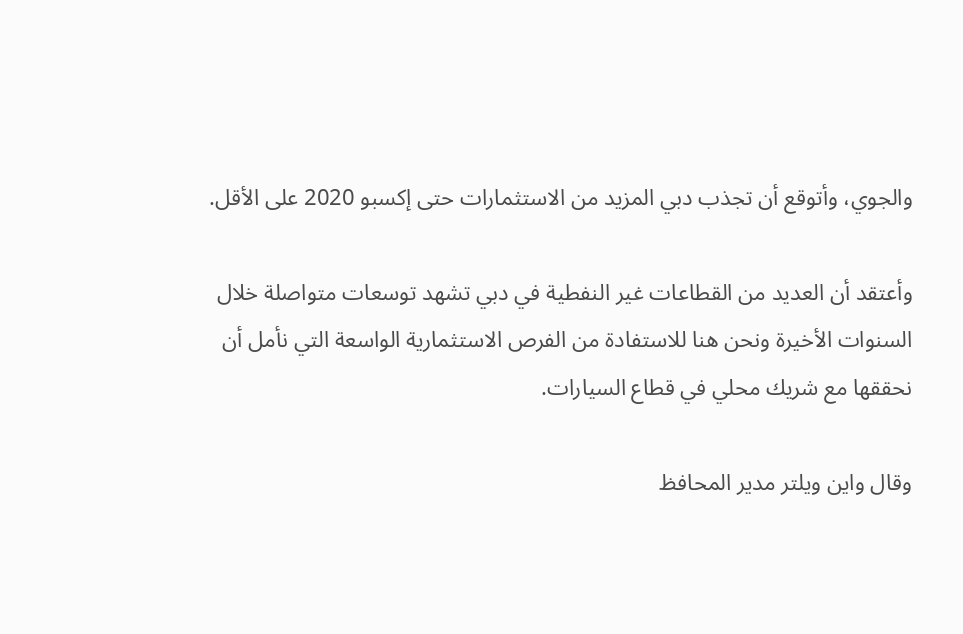والجوي، وأتوقع أن تجذب دبي المزيد من الاستثمارات حتى إكسبو 2020 على الأقل.

وأعتقد أن العديد من القطاعات غير النفطية في دبي تشهد توسعات متواصلة خلال السنوات الأخيرة ونحن هنا للاستفادة من الفرص الاستثمارية الواسعة التي نأمل أن نحققها مع شريك محلي في قطاع السيارات.

وقال واين ويلتر مدير المحافظ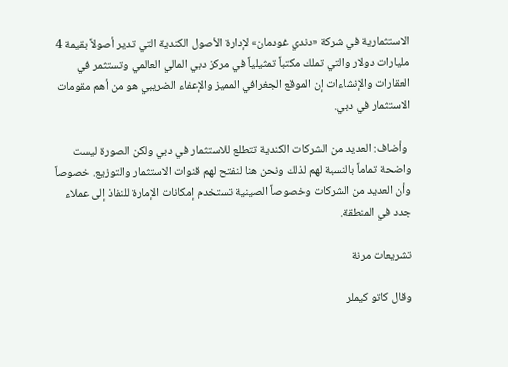الاستثمارية في شركة «دندي غودمان» لإدارة الأصول الكندية التي تدير أصولاً بقيمة 4 مليارات دولار والتي تملك مكتباً تمثيلياً في مركز دبي المالي العالمي وتستثمر في العقارات والإنشاءات إن الموقع الجغرافي المميز والإعفاء الضريبي هو من أهم مقومات الاستثمار في دبي.

 وأضاف: العديد من الشركات الكندية تتطلع للاستثمار في دبي ولكن الصورة ليست واضحة تماماً بالنسبة لهم لذلك ونحن هنا لنفتح لهم قنوات الاستثمار والتوزيع. خصوصاً وأن العديد من الشركات وخصوصاً الصينية تستخدم إمكانات الإمارة للنفاذ إلى عملاء جدد في المنطقة.

تشريعات مرنة

وقال كاتو كيملر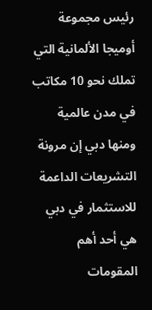رئيس مجموعة أوميجا الألمانية التي تملك نحو 10 مكاتب في مدن عالمية ومنها دبي إن مرونة التشريعات الداعمة للاستثمار في دبي هي أحد أهم المقومات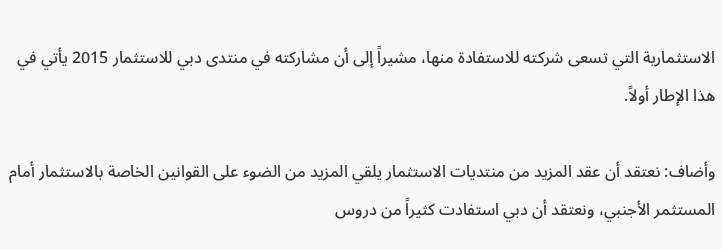الاستثمارية التي تسعى شركته للاستفادة منها، مشيراً إلى أن مشاركته في منتدى دبي للاستثمار 2015 يأتي في هذا الإطار أولاً.

وأضاف: نعتقد أن عقد المزيد من منتديات الاستثمار يلقي المزيد من الضوء على القوانين الخاصة بالاستثمار أمام المستثمر الأجنبي، ونعتقد أن دبي استفادت كثيراً من دروس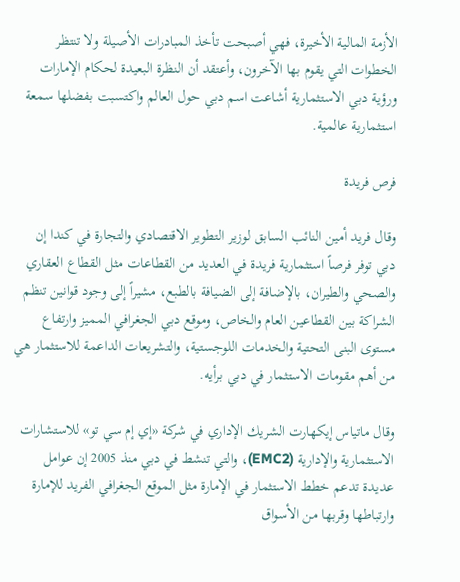الأزمة المالية الأخيرة، فهي أصبحت تأخذ المبادرات الأصيلة ولا تنتظر الخطوات التي يقوم بها الآخرون، وأعتقد أن النظرة البعيدة لحكام الإمارات ورؤية دبي الاستثمارية أشاعت اسم دبي حول العالم واكتسبت بفضلها سمعة استثمارية عالمية.

فرص فريدة

وقال فريد أمين النائب السابق لوزير التطوير الاقتصادي والتجارة في كندا إن دبي توفر فرصاً استثمارية فريدة في العديد من القطاعات مثل القطاع العقاري والصحي والطيران، بالإضافة إلى الضيافة بالطبع، مشيراً إلى وجود قوانين تنظم الشراكة بين القطاعين العام والخاص، وموقع دبي الجغرافي المميز وارتفاع مستوى البنى التحتية والخدمات اللوجستية، والتشريعات الداعمة للاستثمار هي من أهم مقومات الاستثمار في دبي برأيه.

وقال ماتياس إيكهارت الشريك الإداري في شركة «إي إم سي تو» للاستشارات الاستثمارية والإدارية (EMC2)، والتي تنشط في دبي منذ 2005 إن عوامل عديدة تدعم خطط الاستثمار في الإمارة مثل الموقع الجغرافي الفريد للإمارة وارتباطها وقربها من الأسواق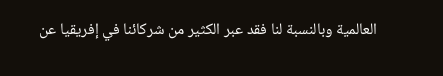العالمية وبالنسبة لنا فقد عبر الكثير من شركائنا في إفريقيا عن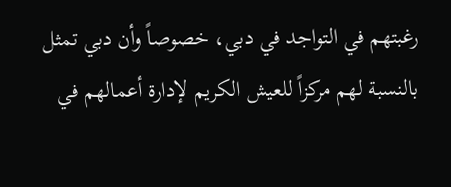رغبتهم في التواجد في دبي، خصوصاً وأن دبي تمثل بالنسبة لهم مركزاً للعيش الكريم لإدارة أعمالهم في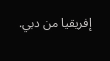إفريقيا من دبي.